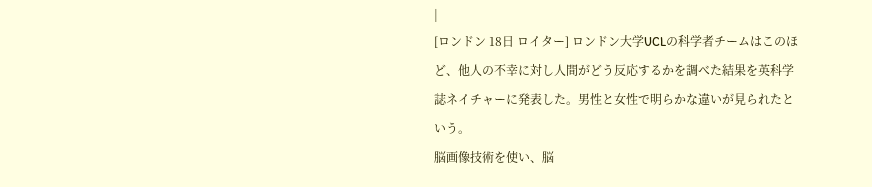|
[ロンドン 18日 ロイター] ロンドン大学UCLの科学者チームはこのほど、他人の不幸に対し人間がどう反応するかを調べた結果を英科学誌ネイチャーに発表した。男性と女性で明らかな違いが見られたという。
脳画像技術を使い、脳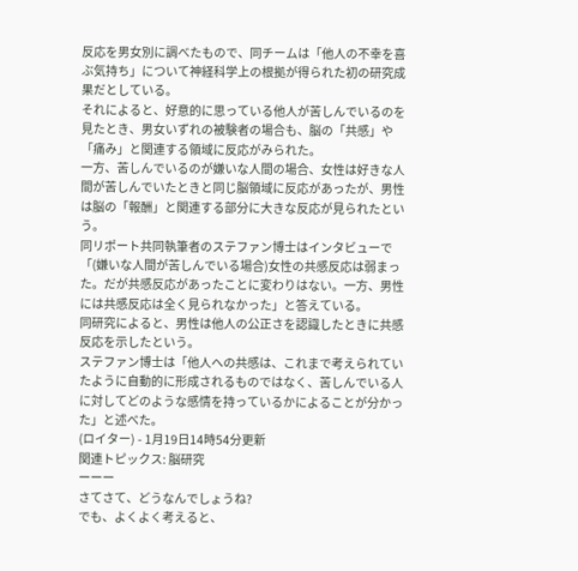反応を男女別に調べたもので、同チームは「他人の不幸を喜ぶ気持ち」について神経科学上の根拠が得られた初の研究成果だとしている。
それによると、好意的に思っている他人が苦しんでいるのを見たとき、男女いずれの被験者の場合も、脳の「共感」や「痛み」と関連する領域に反応がみられた。
一方、苦しんでいるのが嫌いな人間の場合、女性は好きな人間が苦しんでいたときと同じ脳領域に反応があったが、男性は脳の「報酬」と関連する部分に大きな反応が見られたという。
同リポート共同執筆者のステファン博士はインタビューで「(嫌いな人間が苦しんでいる場合)女性の共感反応は弱まった。だが共感反応があったことに変わりはない。一方、男性には共感反応は全く見られなかった」と答えている。
同研究によると、男性は他人の公正さを認識したときに共感反応を示したという。
ステファン博士は「他人への共感は、これまで考えられていたように自動的に形成されるものではなく、苦しんでいる人に対してどのような感情を持っているかによることが分かった」と述べた。
(ロイター) - 1月19日14時54分更新
関連トピックス: 脳研究
ーーー
さてさて、どうなんでしょうね?
でも、よくよく考えると、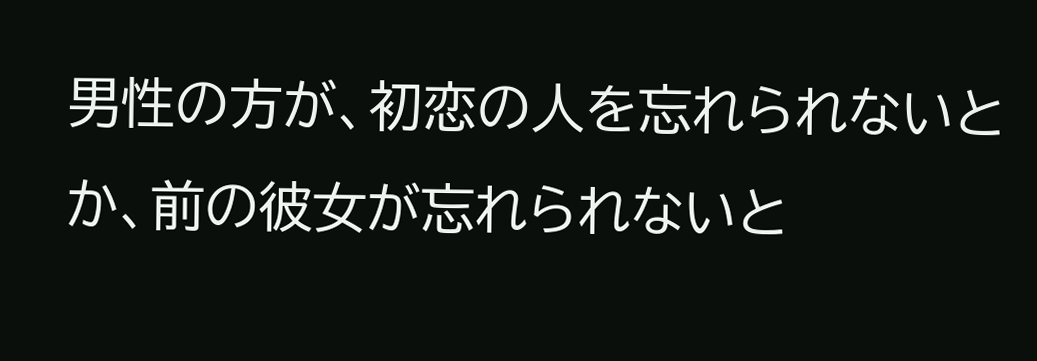男性の方が、初恋の人を忘れられないとか、前の彼女が忘れられないと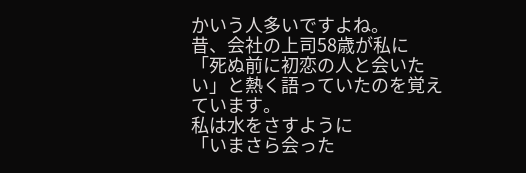かいう人多いですよね。
昔、会社の上司58歳が私に
「死ぬ前に初恋の人と会いたい」と熱く語っていたのを覚えています。
私は水をさすように
「いまさら会った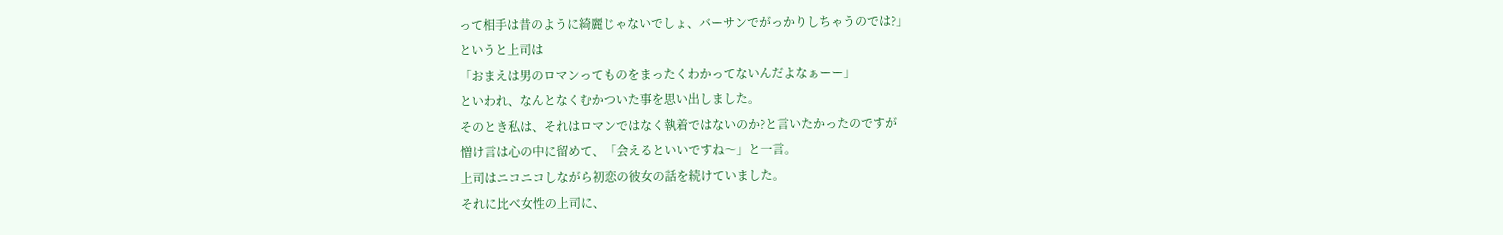って相手は昔のように綺麗じゃないでしょ、バーサンでがっかりしちゃうのでは?」
というと上司は
「おまえは男のロマンってものをまったくわかってないんだよなぁーー」
といわれ、なんとなくむかついた事を思い出しました。
そのとき私は、それはロマンではなく執着ではないのか?と言いたかったのですが
憎け言は心の中に留めて、「会えるといいですね〜」と一言。
上司はニコニコしながら初恋の彼女の話を続けていました。
それに比べ女性の上司に、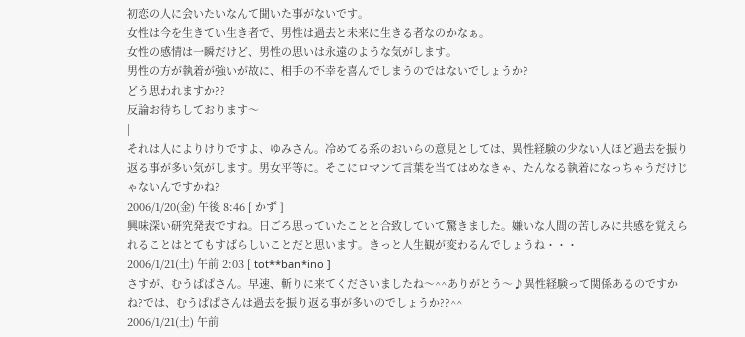初恋の人に会いたいなんて聞いた事がないです。
女性は今を生きてい生き者で、男性は過去と未来に生きる者なのかなぁ。
女性の感情は一瞬だけど、男性の思いは永遠のような気がします。
男性の方が執着が強いが故に、相手の不幸を喜んでしまうのではないでしょうか?
どう思われますか??
反論お待ちしております〜
|
それは人によりけりですよ、ゆみさん。冷めてる系のおいらの意見としては、異性経験の少ない人ほど過去を振り返る事が多い気がします。男女平等に。そこにロマンて言葉を当てはめなきゃ、たんなる執着になっちゃうだけじゃないんですかね?
2006/1/20(金) 午後 8:46 [ かず ]
興味深い研究発表ですね。日ごろ思っていたことと合致していて驚きました。嫌いな人間の苦しみに共感を覚えられることはとてもすばらしいことだと思います。きっと人生観が変わるんでしょうね・・・
2006/1/21(土) 午前 2:03 [ tot**ban*ino ]
さすが、むうぱぱさん。早速、斬りに来てくださいましたね〜^^ありがとう〜♪異性経験って関係あるのですかね?では、むうぱぱさんは過去を振り返る事が多いのでしょうか??^^
2006/1/21(土) 午前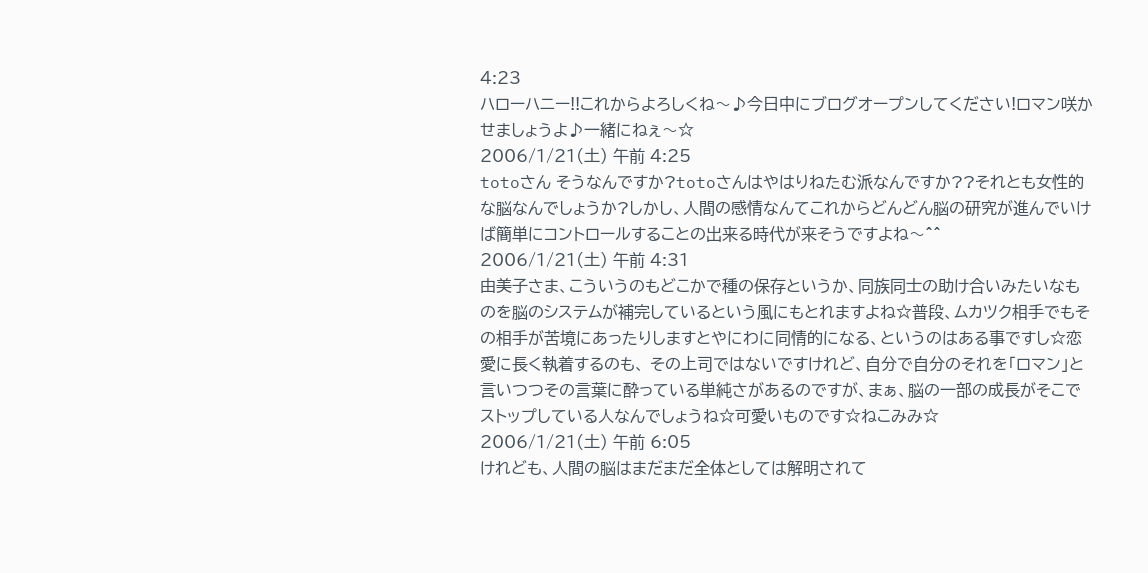4:23
ハローハニー!!これからよろしくね〜♪今日中にブログオープンしてください!ロマン咲かせましょうよ♪一緒にねぇ〜☆
2006/1/21(土) 午前 4:25
totoさん そうなんですか?totoさんはやはりねたむ派なんですか??それとも女性的な脳なんでしょうか?しかし、人間の感情なんてこれからどんどん脳の研究が進んでいけば簡単にコントロールすることの出来る時代が来そうですよね〜^^
2006/1/21(土) 午前 4:31
由美子さま、こういうのもどこかで種の保存というか、同族同士の助け合いみたいなものを脳のシステムが補完しているという風にもとれますよね☆普段、ムカツク相手でもその相手が苦境にあったりしますとやにわに同情的になる、というのはある事ですし☆恋愛に長く執着するのも、 その上司ではないですけれど、自分で自分のそれを「ロマン」と言いつつその言葉に酔っている単純さがあるのですが、まぁ、脳の一部の成長がそこでストップしている人なんでしょうね☆可愛いものです☆ねこみみ☆
2006/1/21(土) 午前 6:05
けれども、人間の脳はまだまだ全体としては解明されて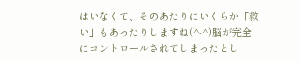はいなくて、そのあたりにいくらか「救い」もあったりしますね(^-^)脳が完全にコントロールされてしまったとし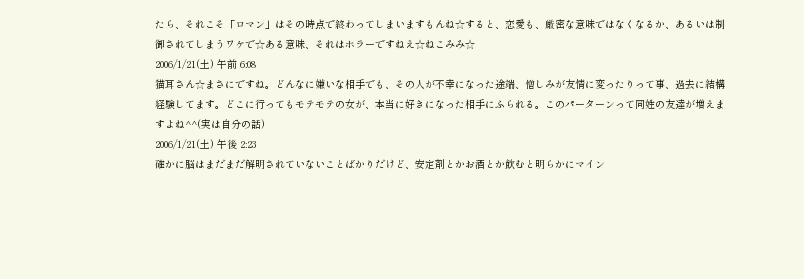たら、それこそ「ロマン」はその時点で終わってしまいますもんね☆すると、恋愛も、厳密な意味ではなくなるか、あるいは制御されてしまうワケで☆ある意味、それはホラーですねえ☆ねこみみ☆
2006/1/21(土) 午前 6:08
猫耳さん☆まさにですね。どんなに嫌いな相手でも、その人が不幸になった途端、憎しみが友情に変ったりって事、過去に結構経験してます。どこに行ってもモテモテの女が、本当に好きになった相手にふられる。このパーターンって同姓の友達が増えますよね^^(実は自分の話)
2006/1/21(土) 午後 2:23
確かに脳はまだまだ解明されていないことばかりだけど、安定剤とかお酒とか飲むと明らかにマイン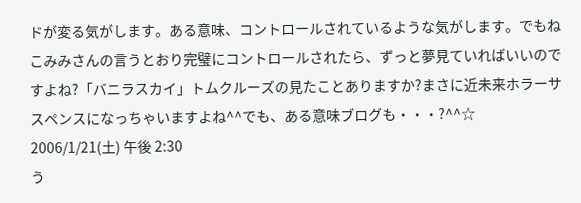ドが変る気がします。ある意味、コントロールされているような気がします。でもねこみみさんの言うとおり完璧にコントロールされたら、ずっと夢見ていればいいのですよね?「バニラスカイ」トムクルーズの見たことありますか?まさに近未来ホラーサスペンスになっちゃいますよね^^でも、ある意味ブログも・・・?^^☆
2006/1/21(土) 午後 2:30
う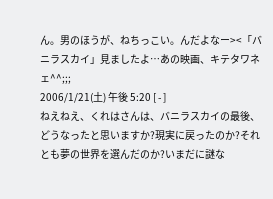ん。男のほうが、ねちっこい。んだよなー><「バニラスカイ」見ましたよ…あの映画、キテタワネェ^^;;;
2006/1/21(土) 午後 5:20 [ - ]
ねえねえ、くれはさんは、バニラスカイの最後、どうなったと思いますか?現実に戻ったのか?それとも夢の世界を選んだのか?いまだに謎な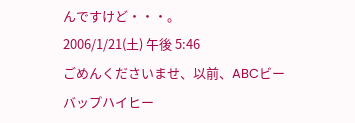んですけど・・・。
2006/1/21(土) 午後 5:46
ごめんくださいませ、以前、ABCビーバップハイヒー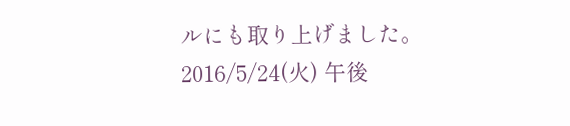ルにも取り上げました。
2016/5/24(火) 午後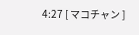4:27 [ マコチャン ]